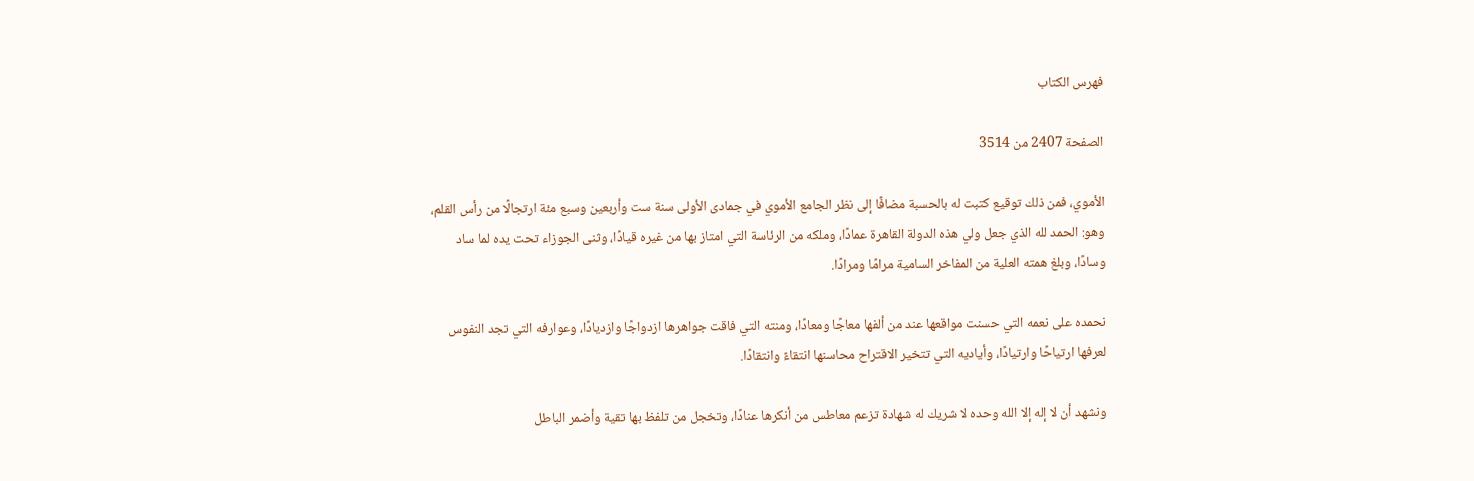فهرس الكتاب

الصفحة 2407 من 3514

الأموي، فمن ذلك توقيع كتبت له بالحسبة مضافًا إلى نظر الجامع الأموي في جمادى الأولى سنة ست وأربعين وسبع مئة ارتجالًا من رأس القلم، وهو: الحمد لله الذي جعل ولي هذه الدولة القاهرة عمادًا، وملكه من الرئاسة التي امتاز بها من غيره قيادًا، وثنى الجوزاء تحت يده لما ساد وسادًا، وبلغ همته العلية من المفاخر السامية مرامًا ومرادًا.

نحمده على نعمه التي حسنت مواقعها عند من ألفها معاجًا ومعادًا، ومنته التي فاقت جواهرها ازدواجًا وازديادًا، وعوارفه التي تجد النفوس لعرفها ارتياحًا وارتيادًا، وأياديه التي تتخير الاقتراح محاسنها انتقاءً وانتقادًا.

ونشهد أن لا إله إلا الله وحده لا شريك له شهادة تزعم معاطس من أنكرها عنادًا، وتخجل من تلفظ بها تقية وأضمر الباطل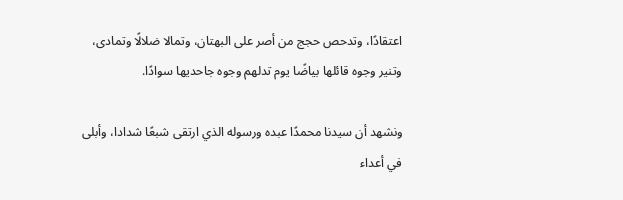اعتقادًا، وتدحص حجج من أصر على البهتان، وتمالا ضلالًا وتمادى، وتنير وجوه قائلها بياضًا يوم تدلهم وجوه جاحديها سوادًا.

ونشهد أن سيدنا محمدًا عبده ورسوله الذي ارتقى شبعًا شدادا، وأبلى في أعداء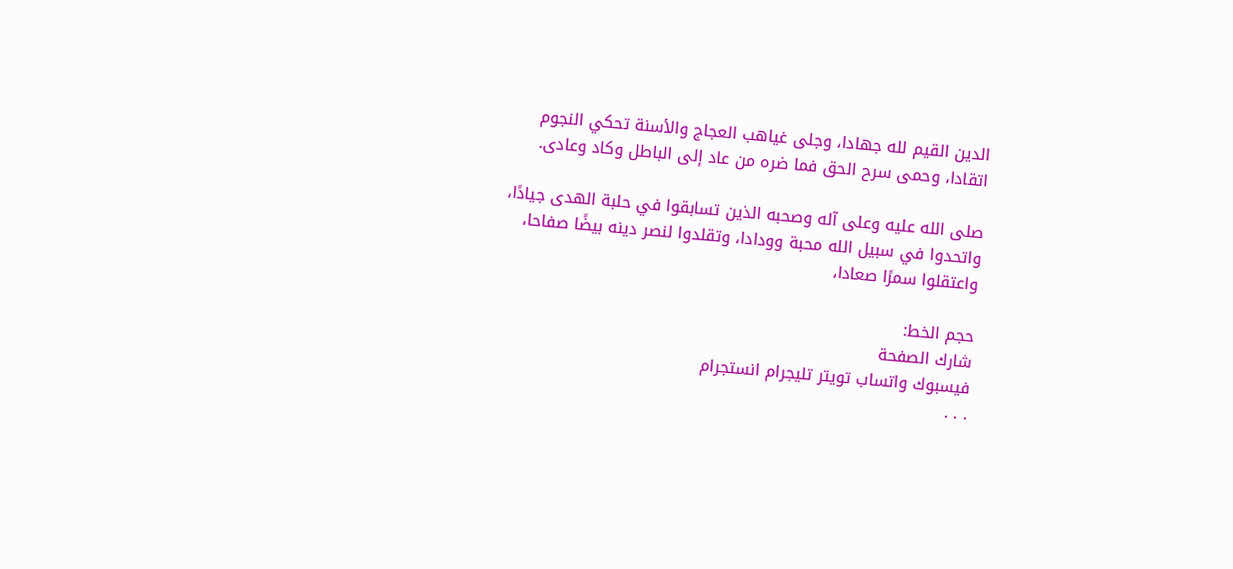الدين القيم لله جهادا، وجلى غياهب العجاج والأسنة تحكي النجوم اتقادا، وحمى سرح الحق فما ضره من عاد إلى الباطل وكاد وعادى.

صلى الله عليه وعلى آله وصحبه الذين تسابقوا في حلبة الهدى جيادًا، واتحدوا في سبيل الله محبة وودادا، وتقلدوا لنصر دينه بيضًا صفاحا، واعتقلوا سمرًا صعادا،

حجم الخط:
شارك الصفحة
فيسبوك واتساب تويتر تليجرام انستجرام
. . .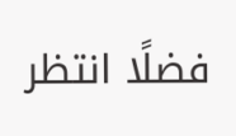فضلًا انتظر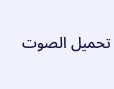تحميل الصوت